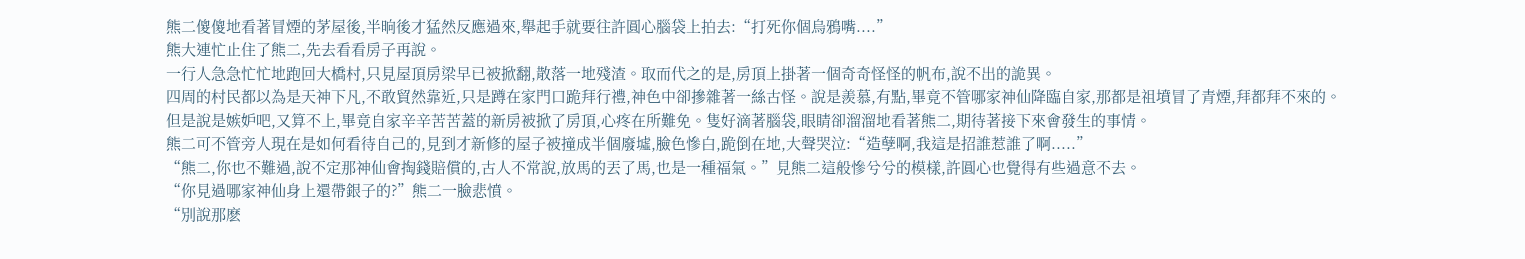熊二傻傻地看著冒煙的茅屋後,半晌後才猛然反應過來,舉起手就要往許圓心腦袋上拍去:“打死你個烏鴉嘴....”
熊大連忙止住了熊二,先去看看房子再說。
一行人急急忙忙地跑回大橋村,只見屋頂房梁早已被掀翻,散落一地殘渣。取而代之的是,房頂上掛著一個奇奇怪怪的帆布,說不出的詭異。
四周的村民都以為是天神下凡,不敢貿然靠近,只是蹲在家門口跪拜行禮,神色中卻摻雜著一絲古怪。說是羨慕,有點,畢竟不管哪家神仙降臨自家,那都是祖墳冒了青煙,拜都拜不來的。
但是說是嫉妒吧,又算不上,畢竟自家辛辛苦苦蓋的新房被掀了房頂,心疼在所難免。隻好滴著腦袋,眼睛卻溜溜地看著熊二,期待著接下來會發生的事情。
熊二可不管旁人現在是如何看待自己的,見到才新修的屋子被撞成半個廢墟,臉色慘白,跪倒在地,大聲哭泣:“造孽啊,我這是招誰惹誰了啊.....”
“熊二,你也不難過,說不定那神仙會掏錢賠償的,古人不常說,放馬的丟了馬,也是一種福氣。”見熊二這般慘兮兮的模樣,許圓心也覺得有些過意不去。
“你見過哪家神仙身上還帶銀子的?”熊二一臉悲憤。
“別說那麽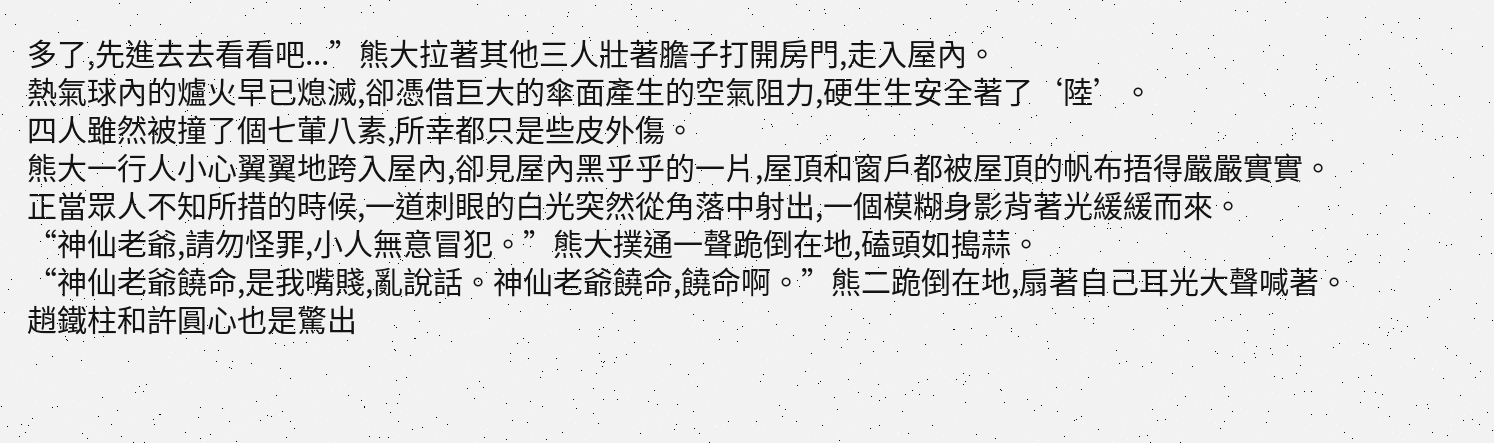多了,先進去去看看吧...”熊大拉著其他三人壯著膽子打開房門,走入屋內。
熱氣球內的爐火早已熄滅,卻憑借巨大的傘面產生的空氣阻力,硬生生安全著了‘陸’。
四人雖然被撞了個七葷八素,所幸都只是些皮外傷。
熊大一行人小心翼翼地跨入屋內,卻見屋內黑乎乎的一片,屋頂和窗戶都被屋頂的帆布捂得嚴嚴實實。
正當眾人不知所措的時候,一道刺眼的白光突然從角落中射出,一個模糊身影背著光緩緩而來。
“神仙老爺,請勿怪罪,小人無意冒犯。”熊大撲通一聲跪倒在地,磕頭如搗蒜。
“神仙老爺饒命,是我嘴賤,亂說話。神仙老爺饒命,饒命啊。”熊二跪倒在地,扇著自己耳光大聲喊著。
趙鐵柱和許圓心也是驚出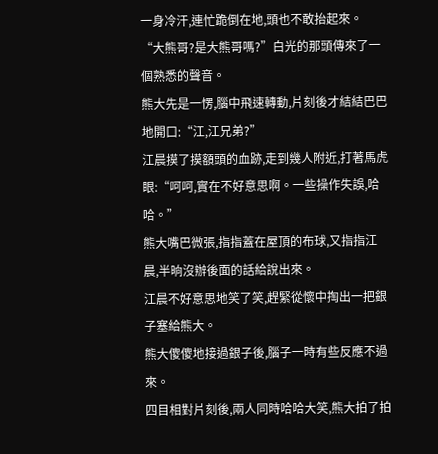一身冷汗,連忙跪倒在地,頭也不敢抬起來。
“大熊哥?是大熊哥嗎?”白光的那頭傳來了一個熟悉的聲音。
熊大先是一愣,腦中飛速轉動,片刻後才結結巴巴地開口:“江,江兄弟?”
江晨摸了摸額頭的血跡,走到幾人附近,打著馬虎眼:“呵呵,實在不好意思啊。一些操作失誤,哈哈。”
熊大嘴巴微張,指指蓋在屋頂的布球,又指指江晨,半晌沒辦後面的話給說出來。
江晨不好意思地笑了笑,趕緊從懷中掏出一把銀子塞給熊大。
熊大傻傻地接過銀子後,腦子一時有些反應不過來。
四目相對片刻後,兩人同時哈哈大笑,熊大拍了拍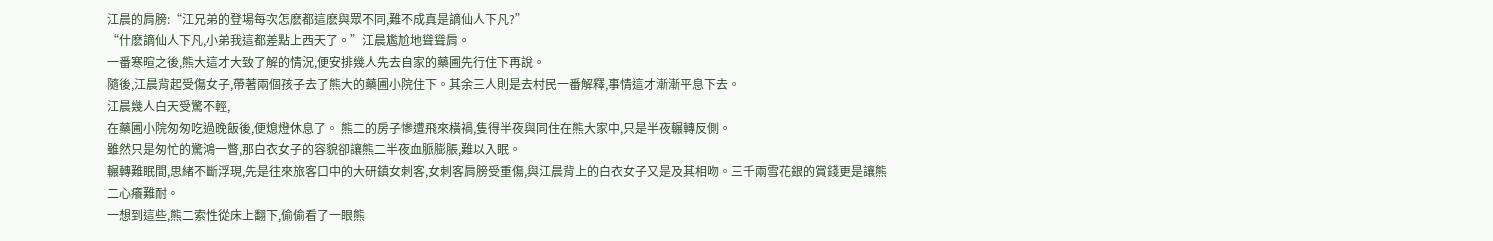江晨的肩膀:“江兄弟的登場每次怎麽都這麽與眾不同,難不成真是謫仙人下凡?”
“什麽謫仙人下凡,小弟我這都差點上西天了。”江晨尷尬地聳聳肩。
一番寒暄之後,熊大這才大致了解的情況,便安排幾人先去自家的藥圃先行住下再說。
隨後,江晨背起受傷女子,帶著兩個孩子去了熊大的藥圃小院住下。其余三人則是去村民一番解釋,事情這才漸漸平息下去。
江晨幾人白天受驚不輕,
在藥圃小院匆匆吃過晚飯後,便熄燈休息了。 熊二的房子慘遭飛來橫禍,隻得半夜與同住在熊大家中,只是半夜輾轉反側。
雖然只是匆忙的驚鴻一瞥,那白衣女子的容貌卻讓熊二半夜血脈膨脹,難以入眠。
輾轉難眠間,思緒不斷浮現,先是往來旅客口中的大研鎮女刺客,女刺客肩膀受重傷,與江晨背上的白衣女子又是及其相吻。三千兩雪花銀的賞錢更是讓熊二心癢難耐。
一想到這些,熊二索性從床上翻下,偷偷看了一眼熊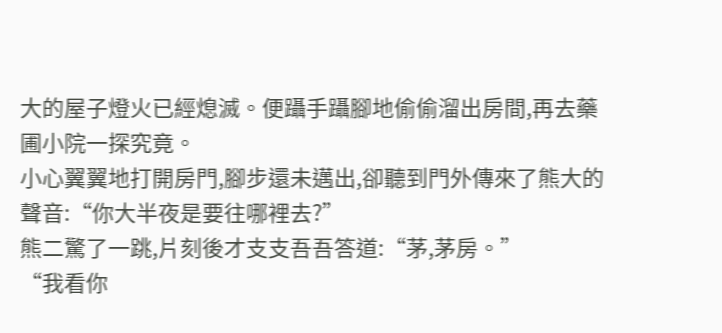大的屋子燈火已經熄滅。便躡手躡腳地偷偷溜出房間,再去藥圃小院一探究竟。
小心翼翼地打開房門,腳步還未邁出,卻聽到門外傳來了熊大的聲音:“你大半夜是要往哪裡去?”
熊二驚了一跳,片刻後才支支吾吾答道:“茅,茅房。”
“我看你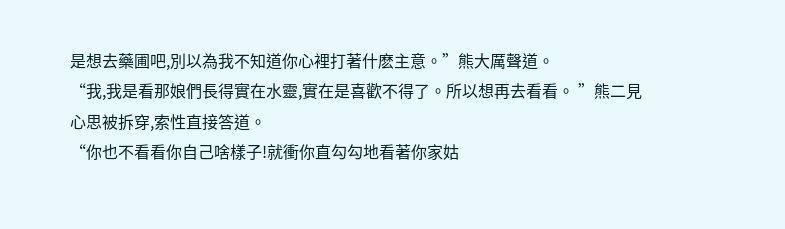是想去藥圃吧,別以為我不知道你心裡打著什麽主意。”熊大厲聲道。
“我,我是看那娘們長得實在水靈,實在是喜歡不得了。所以想再去看看。 ”熊二見心思被拆穿,索性直接答道。
“你也不看看你自己啥樣子!就衝你直勾勾地看著你家姑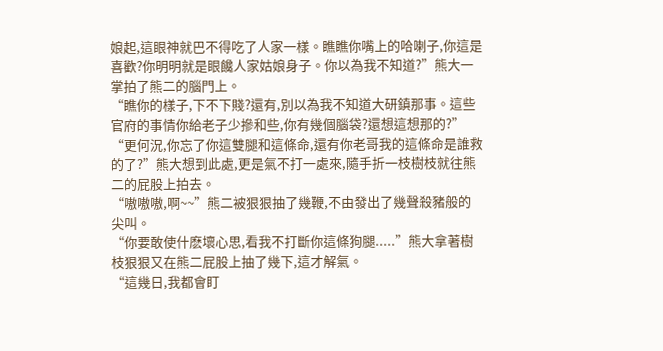娘起,這眼神就巴不得吃了人家一樣。瞧瞧你嘴上的哈喇子,你這是喜歡?你明明就是眼饞人家姑娘身子。你以為我不知道?”熊大一掌拍了熊二的腦門上。
“瞧你的樣子,下不下賤?還有,別以為我不知道大研鎮那事。這些官府的事情你給老子少摻和些,你有幾個腦袋?還想這想那的?”
“更何況,你忘了你這雙腿和這條命,還有你老哥我的這條命是誰救的了?”熊大想到此處,更是氣不打一處來,隨手折一枝樹枝就往熊二的屁股上拍去。
“嗷嗷嗷,啊~~”熊二被狠狠抽了幾鞭,不由發出了幾聲殺豬般的尖叫。
“你要敢使什麽壞心思,看我不打斷你這條狗腿.....”熊大拿著樹枝狠狠又在熊二屁股上抽了幾下,這才解氣。
“這幾日,我都會盯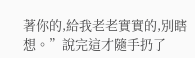著你的,給我老老實實的,別瞎想。”說完這才隨手扔了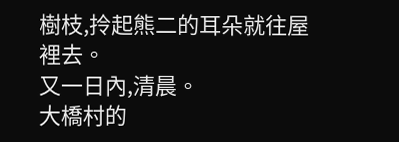樹枝,拎起熊二的耳朵就往屋裡去。
又一日內,清晨。
大橋村的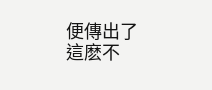便傳出了這麽不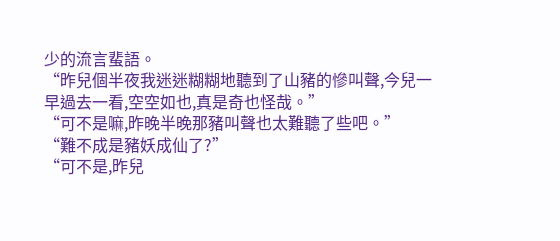少的流言蜚語。
“昨兒個半夜我迷迷糊糊地聽到了山豬的慘叫聲,今兒一早過去一看,空空如也,真是奇也怪哉。”
“可不是嘛,昨晚半晚那豬叫聲也太難聽了些吧。”
“難不成是豬妖成仙了?”
“可不是,昨兒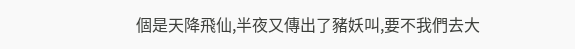個是天降飛仙,半夜又傳出了豬妖叫,要不我們去大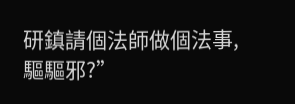研鎮請個法師做個法事,驅驅邪?”